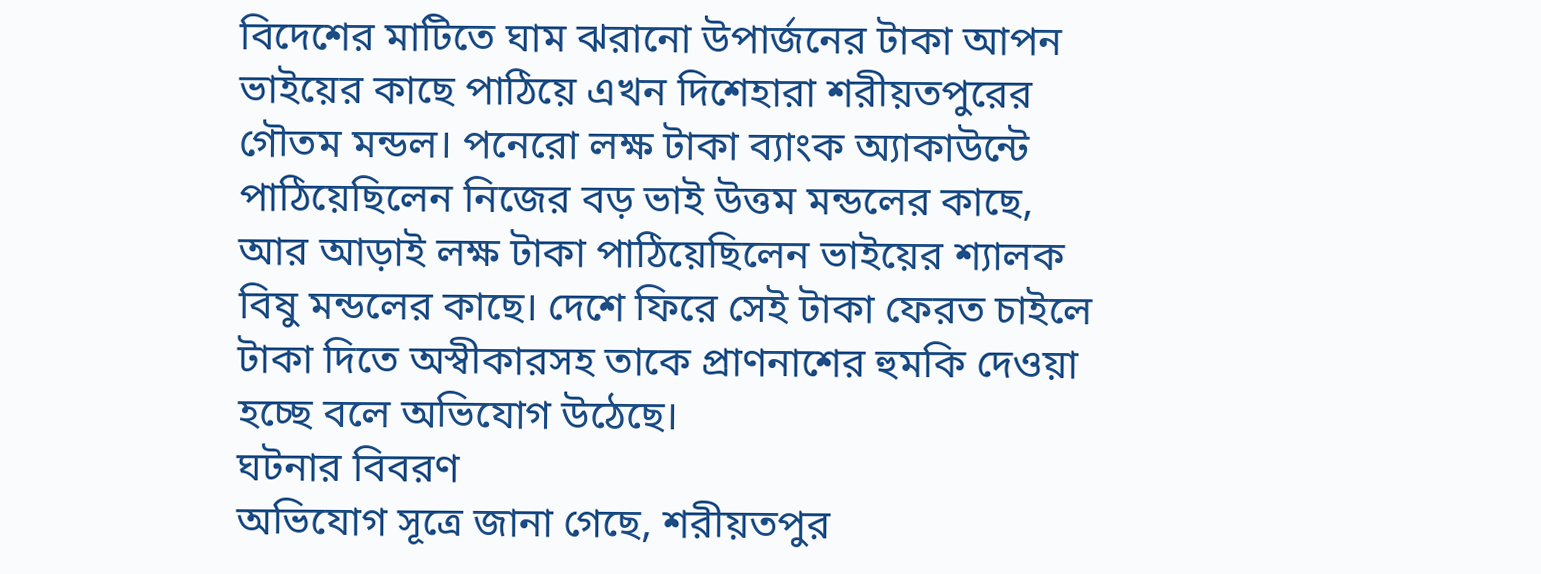বিদেশের মাটিতে ঘাম ঝরানো উপার্জনের টাকা আপন ভাইয়ের কাছে পাঠিয়ে এখন দিশেহারা শরীয়তপুরের গৌতম মন্ডল। পনেরো লক্ষ টাকা ব্যাংক অ্যাকাউন্টে পাঠিয়েছিলেন নিজের বড় ভাই উত্তম মন্ডলের কাছে, আর আড়াই লক্ষ টাকা পাঠিয়েছিলেন ভাইয়ের শ্যালক বিষু মন্ডলের কাছে। দেশে ফিরে সেই টাকা ফেরত চাইলে টাকা দিতে অস্বীকারসহ তাকে প্রাণনাশের হুমকি দেওয়া হচ্ছে বলে অভিযোগ উঠেছে।
ঘটনার বিবরণ
অভিযোগ সূত্রে জানা গেছে, শরীয়তপুর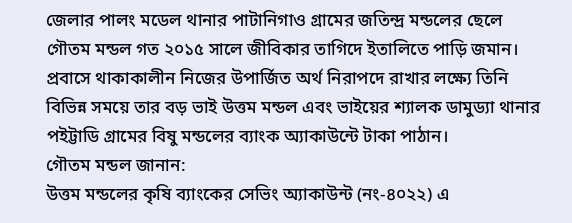জেলার পালং মডেল থানার পাটানিগাও গ্রামের জতিন্দ্র মন্ডলের ছেলে গৌতম মন্ডল গত ২০১৫ সালে জীবিকার তাগিদে ইতালিতে পাড়ি জমান। প্রবাসে থাকাকালীন নিজের উপার্জিত অর্থ নিরাপদে রাখার লক্ষ্যে তিনি বিভিন্ন সময়ে তার বড় ভাই উত্তম মন্ডল এবং ভাইয়ের শ্যালক ডামুড্যা থানার পইট্টাডি গ্রামের বিষু মন্ডলের ব্যাংক অ্যাকাউন্টে টাকা পাঠান।
গৌতম মন্ডল জানান:
উত্তম মন্ডলের কৃষি ব্যাংকের সেভিং অ্যাকাউন্ট (নং-৪০২২) এ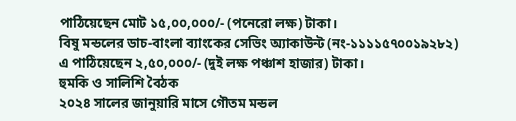পাঠিয়েছেন মোট ১৫,০০,০০০/- (পনেরো লক্ষ) টাকা।
বিষু মন্ডলের ডাচ-বাংলা ব্যাংকের সেভিং অ্যাকাউন্ট (নং-১১১১৫৭০০১৯২৮২) এ পাঠিয়েছেন ২,৫০,০০০/- (দুই লক্ষ পঞ্চাশ হাজার) টাকা।
হুমকি ও সালিশি বৈঠক
২০২৪ সালের জানুয়ারি মাসে গৌতম মন্ডল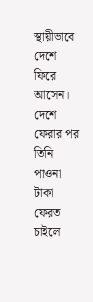স্থায়ীভাবে দেশে ফিরে আসেন। দেশে ফেরার পর তিনি পাওনা টাকা ফেরত চাইলে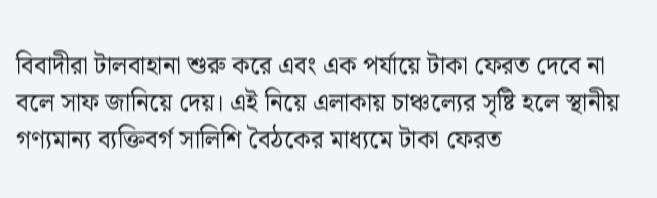বিবাদীরা টালবাহানা শুরু করে এবং এক পর্যায়ে টাকা ফেরত দেবে না বলে সাফ জানিয়ে দেয়। এই নিয়ে এলাকায় চাঞ্চল্যের সৃষ্টি হলে স্থানীয় গণ্যমান্য ব্যক্তিবর্গ সালিশি বৈঠকের মাধ্যমে টাকা ফেরত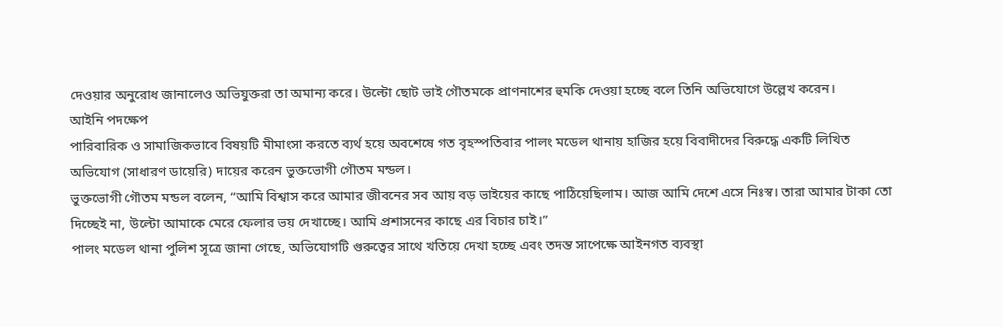দেওয়ার অনুরোধ জানালেও অভিযুক্তরা তা অমান্য করে। উল্টো ছোট ভাই গৌতমকে প্রাণনাশের হুমকি দেওয়া হচ্ছে বলে তিনি অভিযোগে উল্লেখ করেন।
আইনি পদক্ষেপ
পারিবারিক ও সামাজিকভাবে বিষয়টি মীমাংসা করতে ব্যর্থ হয়ে অবশেষে গত বৃহস্পতিবার পালং মডেল থানায় হাজির হয়ে বিবাদীদের বিরুদ্ধে একটি লিখিত অভিযোগ (সাধারণ ডায়েরি) দায়ের করেন ভুক্তভোগী গৌতম মন্ডল।
ভুক্তভোগী গৌতম মন্ডল বলেন, “আমি বিশ্বাস করে আমার জীবনের সব আয় বড় ভাইয়ের কাছে পাঠিয়েছিলাম। আজ আমি দেশে এসে নিঃস্ব। তারা আমার টাকা তো দিচ্ছেই না, উল্টো আমাকে মেরে ফেলার ভয় দেখাচ্ছে। আমি প্রশাসনের কাছে এর বিচার চাই।”
পালং মডেল থানা পুলিশ সূত্রে জানা গেছে, অভিযোগটি গুরুত্বের সাথে খতিয়ে দেখা হচ্ছে এবং তদন্ত সাপেক্ষে আইনগত ব্যবস্থা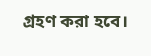গ্রহণ করা হবে।